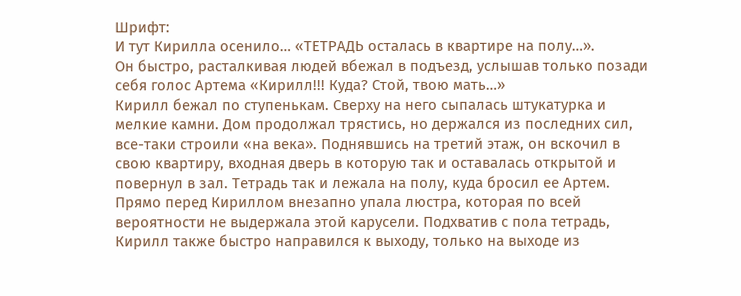Шрифт:
И тут Кирилла осенило… «ТЕТРАДЬ осталась в квартире на полу…».
Он быстро, расталкивая людей вбежал в подъезд, услышав только позади себя голос Артема «Кирилл!!! Куда? Стой, твою мать…»
Кирилл бежал по ступенькам. Сверху на него сыпалась штукатурка и мелкие камни. Дом продолжал трястись, но держался из последних сил, все-таки строили «на века». Поднявшись на третий этаж, он вскочил в свою квартиру, входная дверь в которую так и оставалась открытой и повернул в зал. Тетрадь так и лежала на полу, куда бросил ее Артем. Прямо перед Кириллом внезапно упала люстра, которая по всей вероятности не выдержала этой карусели. Подхватив с пола тетрадь, Кирилл также быстро направился к выходу, только на выходе из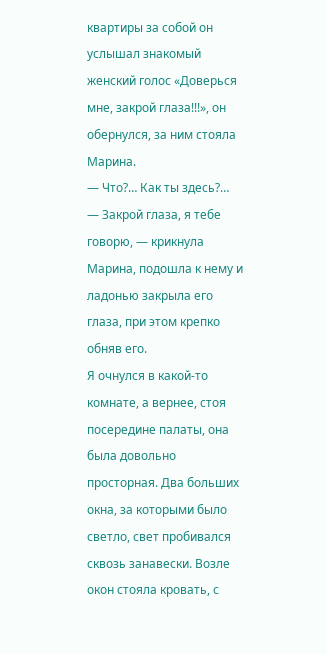квартиры за собой он услышал знакомый женский голос «Доверься мне, закрой глаза!!!», он обернулся, за ним стояла Марина.
— Что?… Как ты здесь?…
— Закрой глаза, я тебе говорю, — крикнула Марина, подошла к нему и ладонью закрыла его глаза, при этом крепко обняв его.
Я очнулся в какой-то комнате, а вернее, стоя посередине палаты, она была довольно просторная. Два больших окна, за которыми было светло, свет пробивался сквозь занавески. Возле окон стояла кровать, с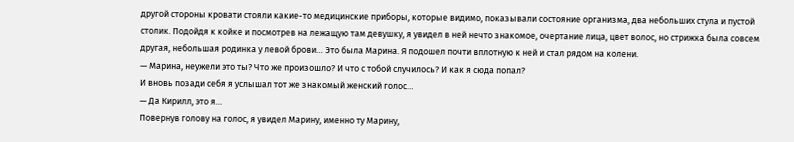другой стороны кровати стояли какие-то медицинские приборы, которые видимо, показывали состояние организма, два небольших стула и пустой столик. Подойдя к койке и посмотрев на лежащую там девушку, я увидел в ней нечто знакомое, очертание лица, цвет волос, но стрижка была совсем другая, небольшая родинка у левой брови… Это была Марина. Я подошел почти вплотную к ней и стал рядом на колени.
— Марина, неужели это ты? Что же произошло? И что с тобой случилось? И как я сюда попал?
И вновь позади себя я услышал тот же знакомый женский голос…
— Да Кирилл, это я…
Повернув голову на голос, я увидел Марину, именно ту Марину,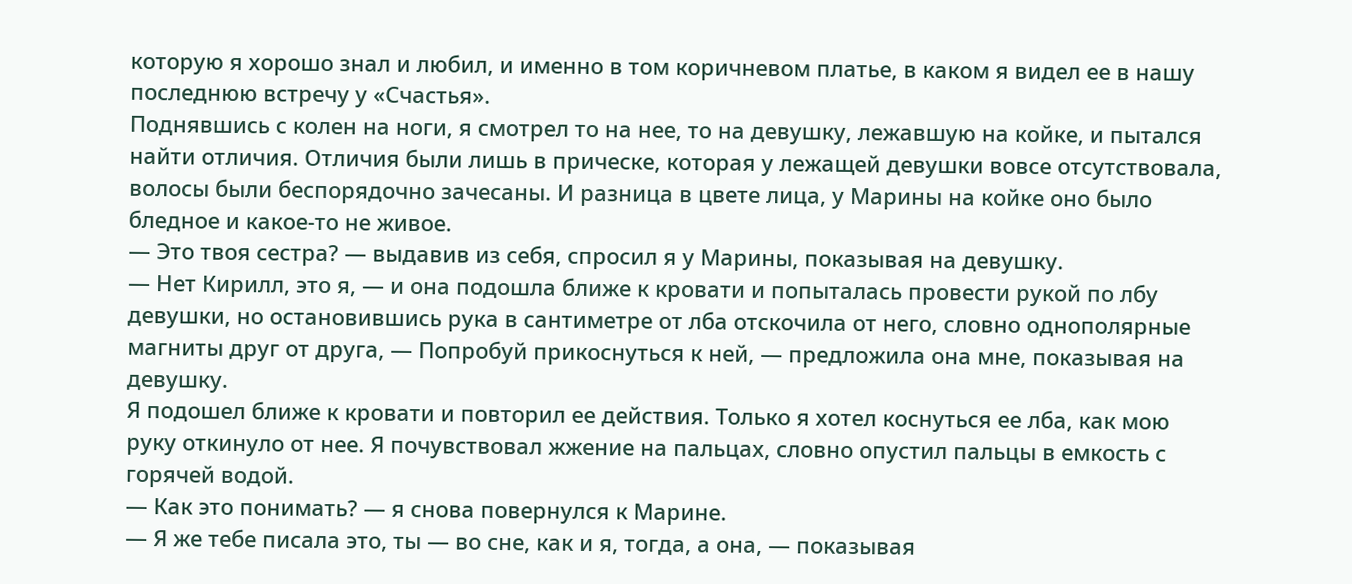которую я хорошо знал и любил, и именно в том коричневом платье, в каком я видел ее в нашу последнюю встречу у «Счастья».
Поднявшись с колен на ноги, я смотрел то на нее, то на девушку, лежавшую на койке, и пытался найти отличия. Отличия были лишь в прическе, которая у лежащей девушки вовсе отсутствовала, волосы были беспорядочно зачесаны. И разница в цвете лица, у Марины на койке оно было бледное и какое-то не живое.
— Это твоя сестра? — выдавив из себя, спросил я у Марины, показывая на девушку.
— Нет Кирилл, это я, — и она подошла ближе к кровати и попыталась провести рукой по лбу девушки, но остановившись рука в сантиметре от лба отскочила от него, словно однополярные магниты друг от друга, — Попробуй прикоснуться к ней, — предложила она мне, показывая на девушку.
Я подошел ближе к кровати и повторил ее действия. Только я хотел коснуться ее лба, как мою руку откинуло от нее. Я почувствовал жжение на пальцах, словно опустил пальцы в емкость с горячей водой.
— Как это понимать? — я снова повернулся к Марине.
— Я же тебе писала это, ты — во сне, как и я, тогда, а она, — показывая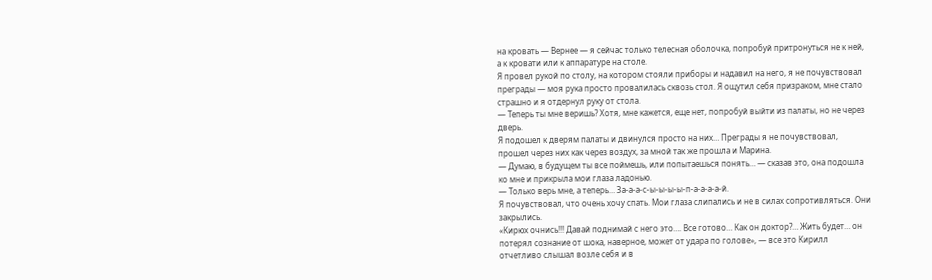на кровать — Вернее — я сейчас только телесная оболочка, попробуй притронуться не к ней, а к кровати или к аппаратуре на столе.
Я провел рукой по столу, на котором стояли приборы и надавил на него, я не почувствовал преграды — моя рука просто провалилась сквозь стол. Я ощутил себя призраком, мне стало страшно и я отдернул руку от стола.
— Теперь ты мне веришь? Хотя, мне кажется, еще нет, попробуй выйти из палаты, но не через дверь.
Я подошел к дверям палаты и двинулся просто на них… Преграды я не почувствовал, прошел через них как через воздух, за мной так же прошла и Марина.
— Думаю, в будущем ты все поймешь, или попытаешься понять… — сказав это, она подошла ко мне и прикрыла мои глаза ладонью.
— Только верь мне, а теперь… За-а-а-с-ы-ы-ы-ы-п-а-а-а-а-й.
Я почувствовал, что очень хочу спать. Мои глаза слипались и не в силах сопротивляться. Они закрылись.
«Кирюх очнись!!! Давай поднимай с него это…. Все готово… Как он доктор?… Жить будет… он потерял сознание от шока, наверное, может от удара по голове», — все это Кирилл отчетливо слышал возле себя и в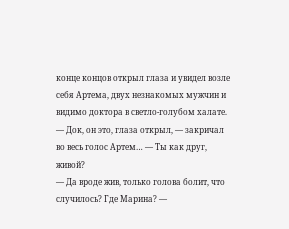конце концов открыл глаза и увидел возле себя Артема, двух незнакомых мужчин и видимо доктора в светло-голубом халате.
— Док, он это, глаза открыл, — закричал во весь голос Артем… — Ты как друг, живой?
— Да вроде жив, только голова болит, что случилось? Где Марина? —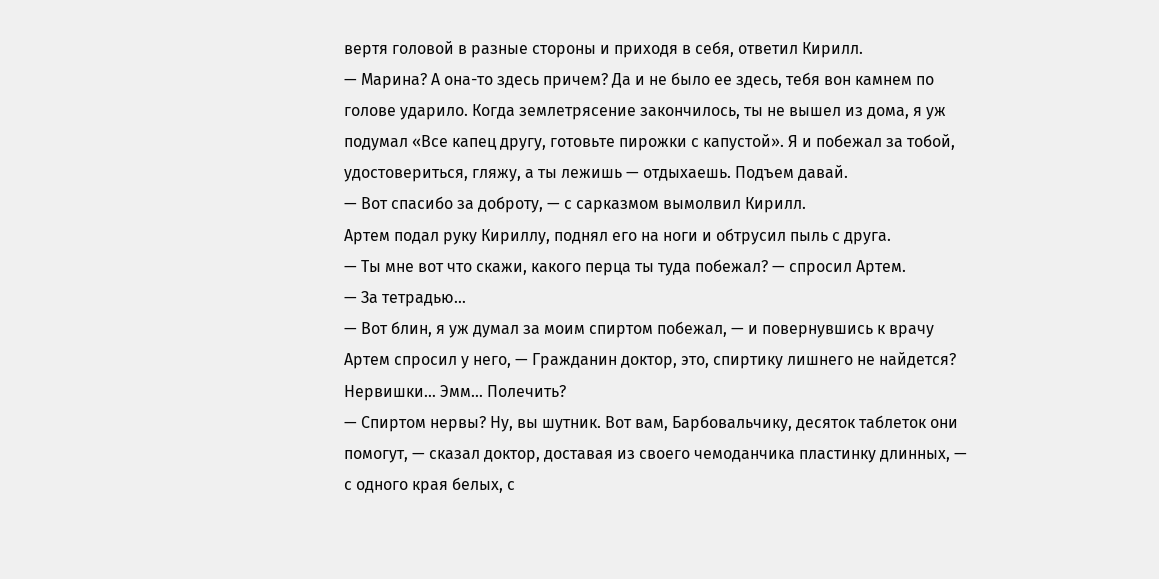вертя головой в разные стороны и приходя в себя, ответил Кирилл.
— Марина? А она-то здесь причем? Да и не было ее здесь, тебя вон камнем по голове ударило. Когда землетрясение закончилось, ты не вышел из дома, я уж подумал «Все капец другу, готовьте пирожки с капустой». Я и побежал за тобой, удостовериться, гляжу, а ты лежишь — отдыхаешь. Подъем давай.
— Вот спасибо за доброту, — с сарказмом вымолвил Кирилл.
Артем подал руку Кириллу, поднял его на ноги и обтрусил пыль с друга.
— Ты мне вот что скажи, какого перца ты туда побежал? — спросил Артем.
— За тетрадью…
— Вот блин, я уж думал за моим спиртом побежал, — и повернувшись к врачу Артем спросил у него, — Гражданин доктор, это, спиртику лишнего не найдется? Нервишки… Эмм… Полечить?
— Спиртом нервы? Ну, вы шутник. Вот вам, Барбовальчику, десяток таблеток они помогут, — сказал доктор, доставая из своего чемоданчика пластинку длинных, — с одного края белых, с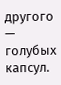другого — голубых капсул.